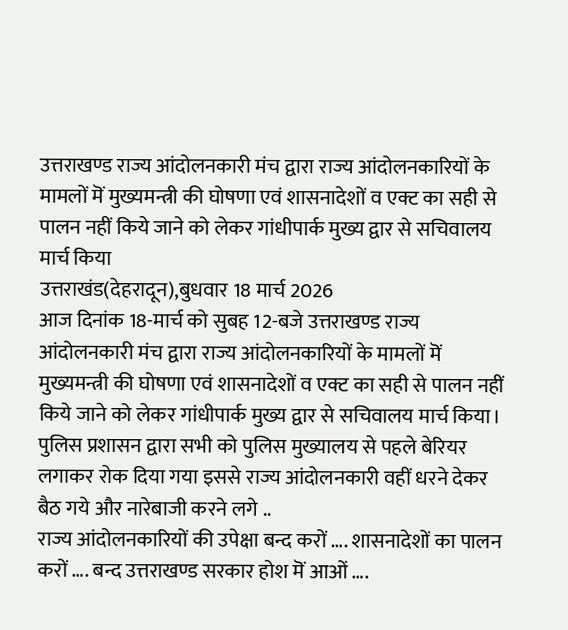उत्तराखण्ड राज्य आंदोलनकारी मंच द्वारा राज्य आंदोलनकारियों के मामलों मॆं मुख्यमन्त्री की घोषणा एवं शासनादेशों व एक्ट का सही से पालन नहीं किये जाने को लेकर गांधीपार्क मुख्य द्वार से सचिवालय मार्च किया
उत्तराखंड(देहरादून),बुधवार 18 मार्च 2026
आज दिनांक 18-मार्च को सुबह 12-बजे उत्तराखण्ड राज्य आंदोलनकारी मंच द्वारा राज्य आंदोलनकारियों के मामलों मॆं मुख्यमन्त्री की घोषणा एवं शासनादेशों व एक्ट का सही से पालन नहीं किये जाने को लेकर गांधीपार्क मुख्य द्वार से सचिवालय मार्च किया। पुलिस प्रशासन द्वारा सभी को पुलिस मुख्यालय से पहले बेरियर लगाकर रोक दिया गया इससे राज्य आंदोलनकारी वहीं धरने देकर बैठ गये और नारेबाजी करने लगे ..
राज्य आंदोलनकारियों की उपेक्षा बन्द करों …. शासनादेशों का पालन करों …. बन्द उत्तराखण्ड सरकार होश मॆं आओं ….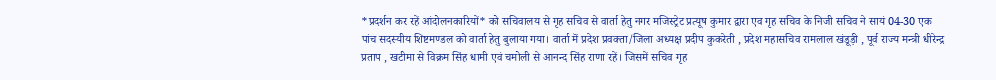*प्रदर्शन कर रहें आंदोलनकारियों* को सचिवालय से गृह सचिव से वार्ता हेतु नगर मजिस्ट्रेट प्रत्यूष कुमार द्वारा एव गृह सचिव के निजी सचिव ने सायं 04-30 एक पांच सदस्यीय शिष्टमण्डल को वार्ता हेतु बुलाया गया। वार्ता मॆं प्रदेश प्रवक्ता/जिला अध्यक्ष प्रदीप कुकरेती , प्रदेश महासचिव रामलाल खंडूड़ी , पूर्व राज्य मन्त्री धीरेन्द्र प्रताप , खटीमा से विक्रम सिंह धामी एवं चमोली से आनन्द सिंह राणा रहें। जिसमें सचिव गृह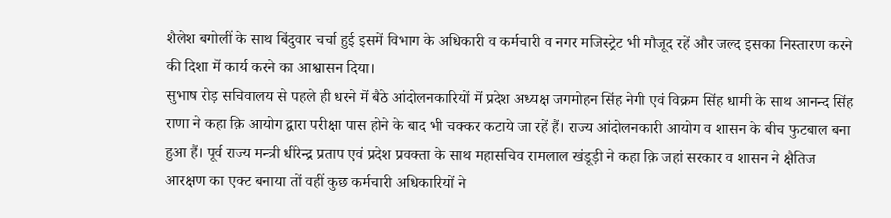शैलेश बगोलीं के साथ बिंदुवार चर्चा हुई इसमें विभाग के अधिकारी व कर्मचारी व नगर मजिस्ट्रेट भी मौजूद रहें और जल्द इसका निस्तारण करने की दिशा मॆं कार्य करने का आश्वासन दिया।
सुभाष रोड़ सचिवालय से पहले ही धरने मॆं बैठे आंदोलनकारियों मॆं प्रदेश अध्यक्ष जगमोहन सिंह नेगी एवं विक्रम सिंह धामी के साथ आनन्द सिंह राणा ने कहा क़ि आयोग द्वारा परीक्षा पास होने के बाद भी चक्कर कटाये जा रहें हैं। राज्य आंदोलनकारी आयोग व शासन के बीच फुटबाल बना हुआ हैं। पूर्व राज्य मन्त्री धीरेन्द्र प्रताप एवं प्रदेश प्रवक्ता के साथ महासचिव रामलाल खंडूड़ी ने कहा क़ि जहां सरकार व शासन ने क्षैतिज आरक्षण का एक्ट बनाया तों वहीं कुछ कर्मचारी अधिकारियों ने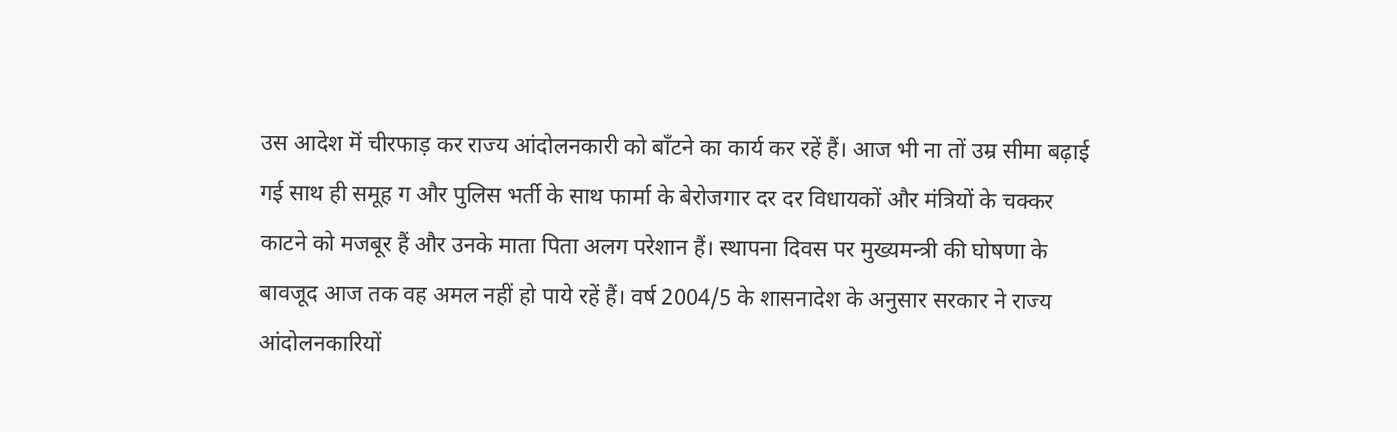उस आदेश मॆं चीरफाड़ कर राज्य आंदोलनकारी को बाँटने का कार्य कर रहें हैं। आज भी ना तों उम्र सीमा बढ़ाई गई साथ ही समूह ग और पुलिस भर्ती के साथ फार्मा के बेरोजगार दर दर विधायकों और मंत्रियों के चक्कर काटने को मजबूर हैं और उनके माता पिता अलग परेशान हैं। स्थापना दिवस पर मुख्यमन्त्री की घोषणा के बावजूद आज तक वह अमल नहीं हो पाये रहें हैं। वर्ष 2004/5 के शासनादेश के अनुसार सरकार ने राज्य आंदोलनकारियों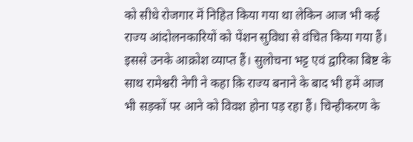को सीधे रोजगार मॆं निहित किया गया था लेकिन आज भी कई राज्य आंदोलनकारियों को पेंशन सुविधा से वंचित किया गया हैं। इससे उनके आक्रोश व्याप्त हैं। सुलोचना भट्ट एवं द्वारिका बिष्ट के साथ रामेश्वरी नेगी ने कहा क़ि राज्य बनाने के बाद भी हमें आज भी सड़कों पर आने को विवश होना पड़ रहा हैं। चिन्हीकरण के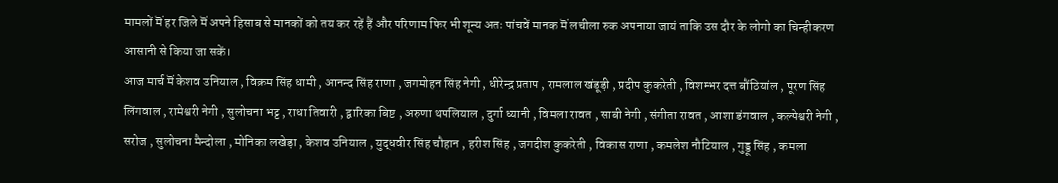मामलों मॆं हर जिले मॆं अपने हिसाब से मानकों को तय कर रहें हैं और परिणाम फिर भी शून्य अतः पांचवें मानक मॆं लचीला रुक अपनाया जायं ताकि उस दौर के लोगो का चिन्हीकरण आसानी से किया जा सकें।
आज मार्च मॆं केशव उनियाल , विक्रम सिंह धामी , आनन्द सिंह राणा , जगमोहन सिंह नेगी , धीरेन्द्र प्रताप , रामलाल खंडूड़ी , प्रदीप कुकरेती , विशम्भर दत्त बौंठियांल , पूरण सिंह लिंगवाल , रामेश्वरी नेगी , सुलोचना भट्ट , राधा तिवारी , द्वारिका बिष्ट , अरुणा थपलियाल , दुर्गा ध्यानी , विमला रावत , साबी नेगी , संगीता रावत , आशा डंगवाल , कल्पेश्वरी नेगी , सरोज , सुलोचना मैन्दोला , मोनिका लखेड़ा , केशव उनियाल , युद्धवीर सिंह चौहान , हरीश सिंह , जगदीश कुकरेती , विकास राणा , कमलेश नौटियाल , गुड्डू सिंह , कमला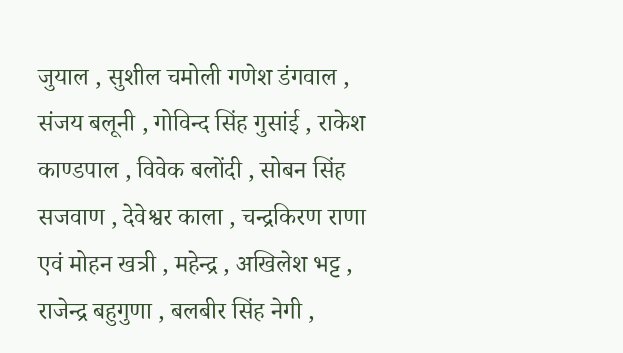जुयाल , सुशील चमोली गणेश डंगवाल , संजय बलूनी , गोविन्द सिंह गुसांई , राकेश काण्डपाल , विवेक बलोंदी , सोबन सिंह सजवाण , देवेश्वर काला , चन्द्रकिरण राणा एवं मोहन खत्री , महेन्द्र , अखिलेश भट्ट , राजेन्द्र बहुगुणा , बलबीर सिंह नेगी ,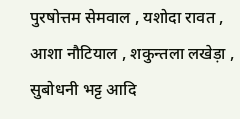पुरषोत्तम सेमवाल , यशोदा रावत , आशा नौटियाल , शकुन्तला लखेड़ा , सुबोधनी भट्ट आदि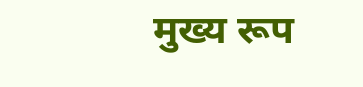मुख्य रूप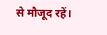से मौजूद रहें।